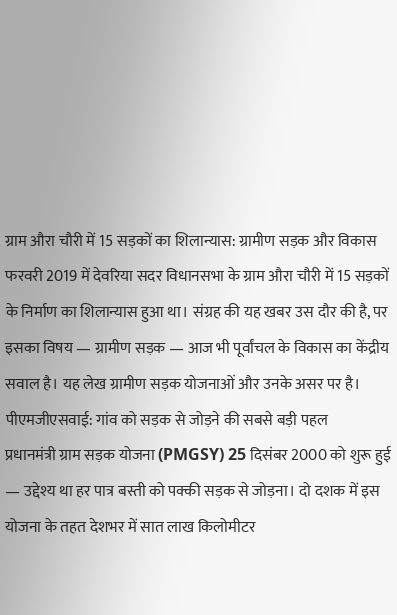ग्राम औरा चौरी में 15 सड़कों का शिलान्यास: ग्रामीण सड़क और विकास
फरवरी 2019 में देवरिया सदर विधानसभा के ग्राम औरा चौरी में 15 सड़कों के निर्माण का शिलान्यास हुआ था। संग्रह की यह खबर उस दौर की है, पर इसका विषय — ग्रामीण सड़क — आज भी पूर्वांचल के विकास का केंद्रीय सवाल है। यह लेख ग्रामीण सड़क योजनाओं और उनके असर पर है।
पीएमजीएसवाई: गांव को सड़क से जोड़ने की सबसे बड़ी पहल
प्रधानमंत्री ग्राम सड़क योजना (PMGSY) 25 दिसंबर 2000 को शुरू हुई — उद्देश्य था हर पात्र बस्ती को पक्की सड़क से जोड़ना। दो दशक में इस योजना के तहत देशभर में सात लाख किलोमीटर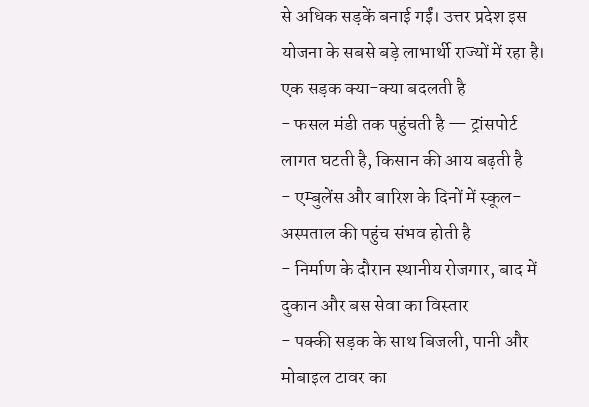से अधिक सड़कें बनाई गईं। उत्तर प्रदेश इस योजना के सबसे बड़े लाभार्थी राज्यों में रहा है।
एक सड़क क्या-क्या बदलती है
- फसल मंडी तक पहुंचती है — ट्रांसपोर्ट लागत घटती है, किसान की आय बढ़ती है
- एम्बुलेंस और बारिश के दिनों में स्कूल-अस्पताल की पहुंच संभव होती है
- निर्माण के दौरान स्थानीय रोजगार, बाद में दुकान और बस सेवा का विस्तार
- पक्की सड़क के साथ बिजली, पानी और मोबाइल टावर का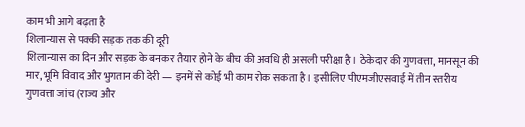काम भी आगे बढ़ता है
शिलान्यास से पक्की सड़क तक की दूरी
शिलान्यास का दिन और सड़क के बनकर तैयार होने के बीच की अवधि ही असली परीक्षा है। ठेकेदार की गुणवत्ता, मानसून की मार, भूमि विवाद और भुगतान की देरी — इनमें से कोई भी काम रोक सकता है। इसीलिए पीएमजीएसवाई में तीन स्तरीय गुणवत्ता जांच (राज्य और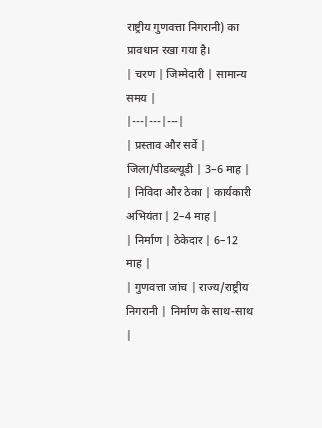राष्ट्रीय गुणवत्ता निगरानी) का प्रावधान रखा गया है।
| चरण | जिम्मेदारी | सामान्य समय |
|---|---|---|
| प्रस्ताव और सर्वे | जिला/पीडब्ल्यूडी | 3–6 माह |
| निविदा और ठेका | कार्यकारी अभियंता | 2–4 माह |
| निर्माण | ठेकेदार | 6–12 माह |
| गुणवत्ता जांच | राज्य/राष्ट्रीय निगरानी | निर्माण के साथ-साथ |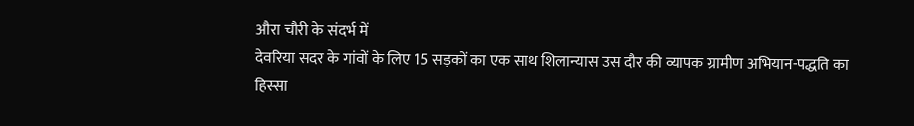औरा चौरी के संदर्भ में
देवरिया सदर के गांवों के लिए 15 सड़कों का एक साथ शिलान्यास उस दौर की व्यापक ग्रामीण अभियान-पद्धति का हिस्सा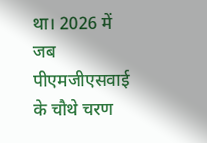था। 2026 में जब पीएमजीएसवाई के चौथे चरण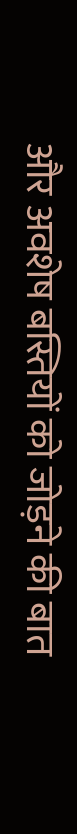और अवशेष बस्तियों को जोड़ने की बात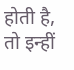होती है, तो इन्हीं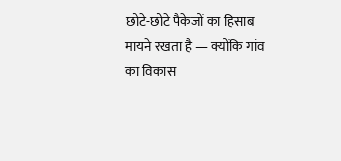छोटे-छोटे पैकेजों का हिसाब मायने रखता है — क्योंकि गांव का विकास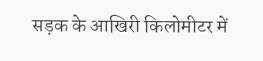सड़क के आखिरी किलोमीटर में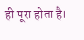ही पूरा होता है।